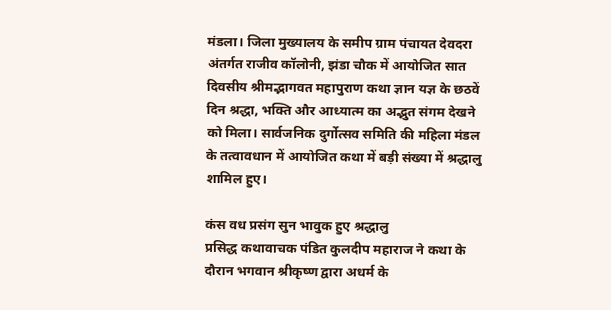मंडला। जिला मुख्यालय के समीप ग्राम पंचायत देवदरा अंतर्गत राजीव कॉलोनी, झंडा चौक में आयोजित सात दिवसीय श्रीमद्भागवत महापुराण कथा ज्ञान यज्ञ के छठवें दिन श्रद्धा, भक्ति और आध्यात्म का अद्भुत संगम देखने को मिला। सार्वजनिक दुर्गोत्सव समिति की महिला मंडल के तत्वावधान में आयोजित कथा में बड़ी संख्या में श्रद्धालु शामिल हुए।

कंस वध प्रसंग सुन भावुक हुए श्रद्धालु
प्रसिद्ध कथावाचक पंडित कुलदीप महाराज ने कथा के दौरान भगवान श्रीकृष्ण द्वारा अधर्म के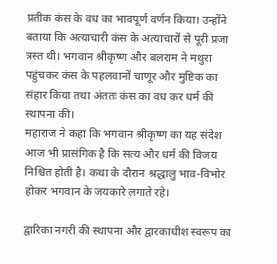प्रतीक कंस के वध का भावपूर्ण वर्णन किया। उन्होंने बताया कि अत्याचारी कंस के अत्याचारों से पूरी प्रजा त्रस्त थी। भगवान श्रीकृष्ण और बलराम ने मथुरा पहुंचकर कंस के पहलवानों चाणूर और मुष्टिक का संहार किया तथा अंततः कंस का वध कर धर्म की स्थापना की।
महाराज ने कहा कि भगवान श्रीकृष्ण का यह संदेश आज भी प्रासंगिक है कि सत्य और धर्म की विजय निश्चित होती है। कथा के दौरान श्रद्धालु भाव-विभोर होकर भगवान के जयकारे लगाते रहे।

द्वारिका नगरी की स्थापना और द्वारकाधीश स्वरूप का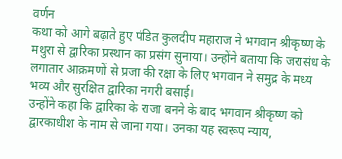वर्णन
कथा को आगे बढ़ाते हुए पंडित कुलदीप महाराज ने भगवान श्रीकृष्ण के मथुरा से द्वारिका प्रस्थान का प्रसंग सुनाया। उन्होंने बताया कि जरासंध के लगातार आक्रमणों से प्रजा की रक्षा के लिए भगवान ने समुद्र के मध्य भव्य और सुरक्षित द्वारिका नगरी बसाई।
उन्होंने कहा कि द्वारिका के राजा बनने के बाद भगवान श्रीकृष्ण को द्वारकाधीश के नाम से जाना गया। उनका यह स्वरूप न्याय,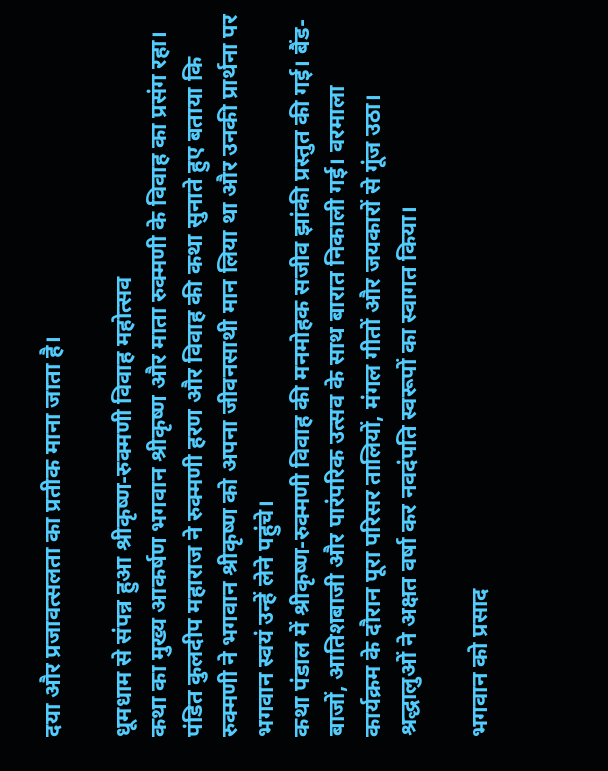दया और प्रजावत्सलता का प्रतीक माना जाता है।

धूमधाम से संपन्न हुआ श्रीकृष्ण-रुक्मणी विवाह महोत्सव
कथा का मुख्य आकर्षण भगवान श्रीकृष्ण और माता रुक्मणी के विवाह का प्रसंग रहा। पंडित कुलदीप महाराज ने रुक्मणी हरण और विवाह की कथा सुनाते हुए बताया कि रुक्मणी ने भगवान श्रीकृष्ण को अपना जीवनसाथी मान लिया था और उनकी प्रार्थना पर भगवान स्वयं उन्हें लेने पहुंचे।
कथा पंडाल में श्रीकृष्ण-रुक्मणी विवाह की मनमोहक सजीव झांकी प्रस्तुत की गई। बैंड-बाजों, आतिशबाजी और पारंपरिक उत्सव के साथ बारात निकाली गई। वरमाला कार्यक्रम के दौरान पूरा परिसर तालियों, मंगल गीतों और जयकारों से गूंज उठा। श्रद्धालुओं ने अक्षत वर्षा कर नवदंपति स्वरूपों का स्वागत किया।

भगवान को प्रसाद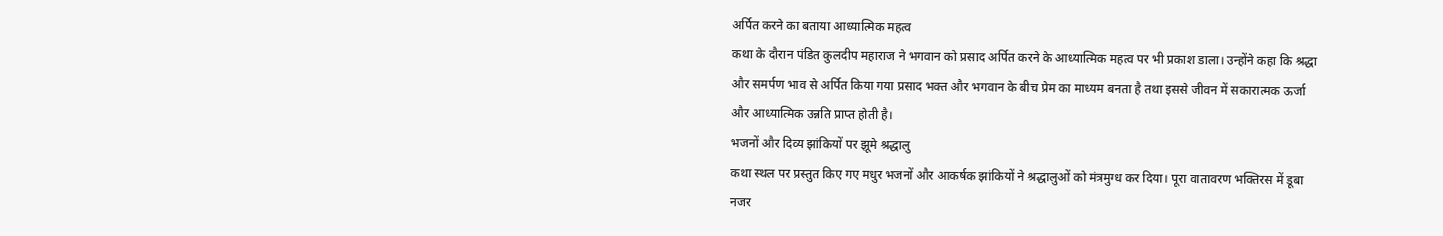अर्पित करने का बताया आध्यात्मिक महत्व
कथा के दौरान पंडित कुलदीप महाराज ने भगवान को प्रसाद अर्पित करने के आध्यात्मिक महत्व पर भी प्रकाश डाला। उन्होंने कहा कि श्रद्धा और समर्पण भाव से अर्पित किया गया प्रसाद भक्त और भगवान के बीच प्रेम का माध्यम बनता है तथा इससे जीवन में सकारात्मक ऊर्जा और आध्यात्मिक उन्नति प्राप्त होती है।
भजनों और दिव्य झांकियों पर झूमे श्रद्धालु
कथा स्थल पर प्रस्तुत किए गए मधुर भजनों और आकर्षक झांकियों ने श्रद्धालुओं को मंत्रमुग्ध कर दिया। पूरा वातावरण भक्तिरस में डूबा नजर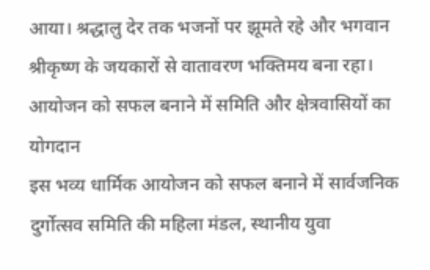आया। श्रद्धालु देर तक भजनों पर झूमते रहे और भगवान श्रीकृष्ण के जयकारों से वातावरण भक्तिमय बना रहा।
आयोजन को सफल बनाने में समिति और क्षेत्रवासियों का योगदान
इस भव्य धार्मिक आयोजन को सफल बनाने में सार्वजनिक दुर्गोत्सव समिति की महिला मंडल, स्थानीय युवा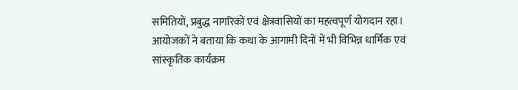समितियों, प्रबुद्ध नागरिकों एवं क्षेत्रवासियों का महत्वपूर्ण योगदान रहा। आयोजकों ने बताया कि कथा के आगामी दिनों में भी विभिन्न धार्मिक एवं सांस्कृतिक कार्यक्रम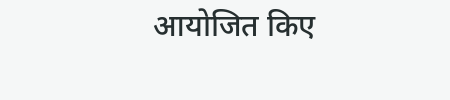आयोजित किए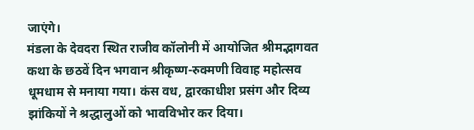जाएंगे।
मंडला के देवदरा स्थित राजीव कॉलोनी में आयोजित श्रीमद्भागवत कथा के छठवें दिन भगवान श्रीकृष्ण-रुक्मणी विवाह महोत्सव धूमधाम से मनाया गया। कंस वध, द्वारकाधीश प्रसंग और दिव्य झांकियों ने श्रद्धालुओं को भावविभोर कर दिया।